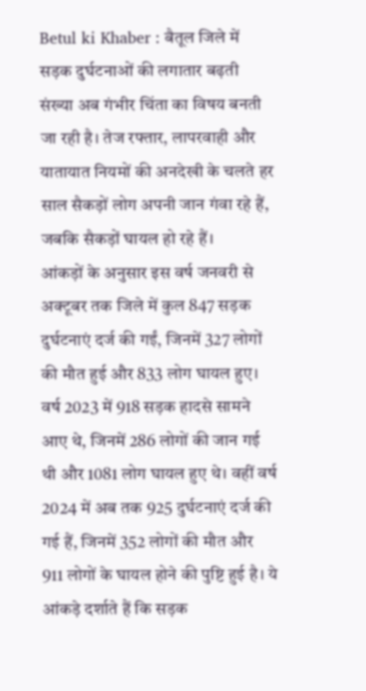Betul ki Khaber : बैतूल जिले में सड़क दुर्घटनाओं की लगातार बढ़ती संख्या अब गंभीर चिंता का विषय बनती जा रही है। तेज रफ्तार, लापरवाही और यातायात नियमों की अनदेखी के चलते हर साल सैकड़ों लोग अपनी जान गंवा रहे हैं, जबकि सैकड़ों घायल हो रहे हैं।
आंकड़ों के अनुसार इस वर्ष जनवरी से अक्टूबर तक जिले में कुल 847 सड़क दुर्घटनाएं दर्ज की गईं, जिनमें 327 लोगों की मौत हुई और 833 लोग घायल हुए। वर्ष 2023 में 918 सड़क हादसे सामने आए थे, जिनमें 286 लोगों की जान गई थी और 1081 लोग घायल हुए थे। वहीं वर्ष 2024 में अब तक 925 दुर्घटनाएं दर्ज की गई हैं, जिनमें 352 लोगों की मौत और 911 लोगों के घायल होने की पुष्टि हुई है। ये आंकड़े दर्शाते हैं कि सड़क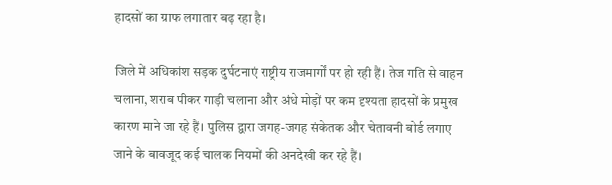हादसों का ग्राफ लगातार बढ़ रहा है।

जिले में अधिकांश सड़क दुर्घटनाएं राष्ट्रीय राजमार्गों पर हो रही हैं। तेज गति से वाहन चलाना, शराब पीकर गाड़ी चलाना और अंधे मोड़ों पर कम दृश्यता हादसों के प्रमुख कारण माने जा रहे हैं। पुलिस द्वारा जगह-जगह संकेतक और चेतावनी बोर्ड लगाए जाने के बावजूद कई चालक नियमों की अनदेखी कर रहे हैं।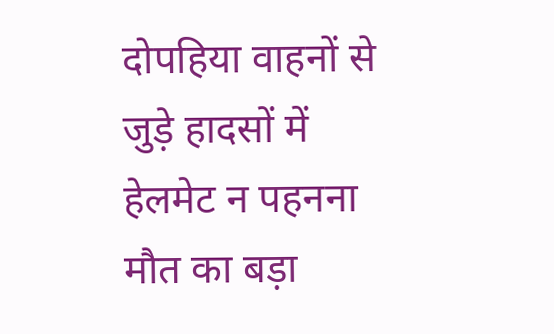दोपहिया वाहनों से जुड़े हादसों में हेलमेट न पहनना मौत का बड़ा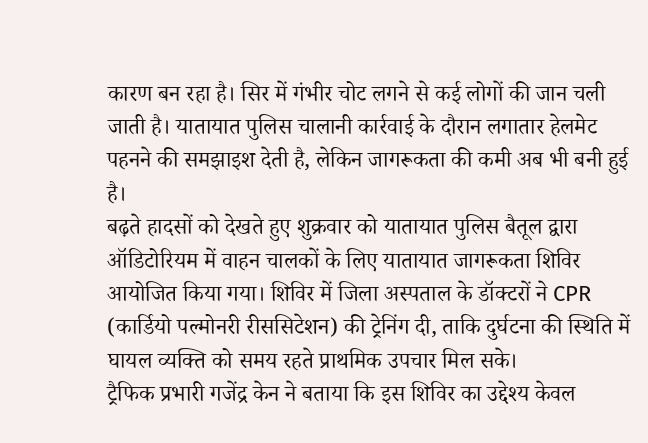कारण बन रहा है। सिर में गंभीर चोट लगने से कई लोगों की जान चली जाती है। यातायात पुलिस चालानी कार्रवाई के दौरान लगातार हेलमेट पहनने की समझाइश देती है, लेकिन जागरूकता की कमी अब भी बनी हुई है।
बढ़ते हादसों को देखते हुए शुक्रवार को यातायात पुलिस बैतूल द्वारा ऑडिटोरियम में वाहन चालकों के लिए यातायात जागरूकता शिविर आयोजित किया गया। शिविर में जिला अस्पताल के डॉक्टरों ने CPR (कार्डियो पल्मोनरी रीससिटेशन) की ट्रेनिंग दी, ताकि दुर्घटना की स्थिति में घायल व्यक्ति को समय रहते प्राथमिक उपचार मिल सके।
ट्रैफिक प्रभारी गजेंद्र केन ने बताया कि इस शिविर का उद्देश्य केवल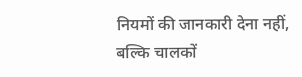नियमों की जानकारी देना नहीं, बल्कि चालकों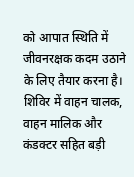को आपात स्थिति में जीवनरक्षक कदम उठाने के लिए तैयार करना है। शिविर में वाहन चालक, वाहन मालिक और कंडक्टर सहित बड़ी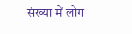संख्या में लोग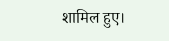शामिल हुए।